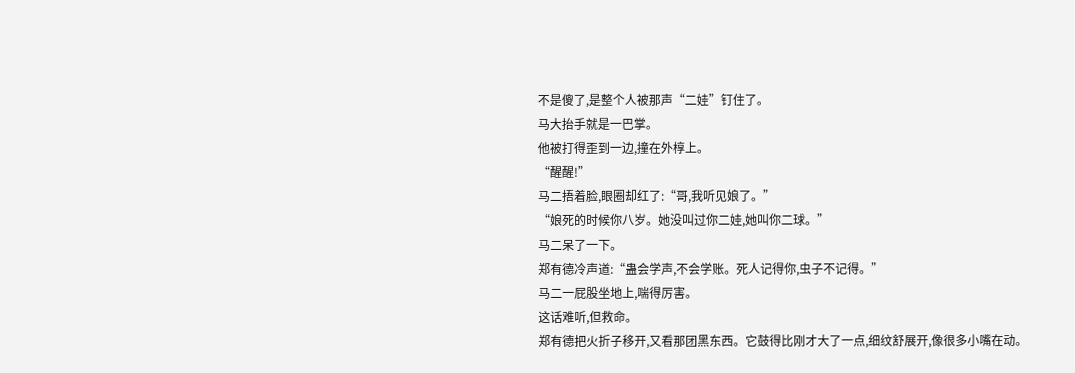不是傻了,是整个人被那声“二娃”钉住了。
马大抬手就是一巴掌。
他被打得歪到一边,撞在外椁上。
“醒醒!”
马二捂着脸,眼圈却红了:“哥,我听见娘了。”
“娘死的时候你八岁。她没叫过你二娃,她叫你二球。”
马二呆了一下。
郑有德冷声道:“蛊会学声,不会学账。死人记得你,虫子不记得。”
马二一屁股坐地上,喘得厉害。
这话难听,但救命。
郑有德把火折子移开,又看那团黑东西。它鼓得比刚才大了一点,细纹舒展开,像很多小嘴在动。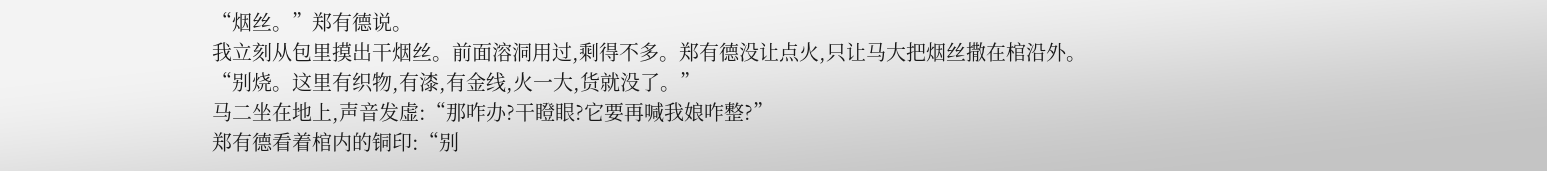“烟丝。”郑有德说。
我立刻从包里摸出干烟丝。前面溶洞用过,剩得不多。郑有德没让点火,只让马大把烟丝撒在棺沿外。
“别烧。这里有织物,有漆,有金线,火一大,货就没了。”
马二坐在地上,声音发虚:“那咋办?干瞪眼?它要再喊我娘咋整?”
郑有德看着棺内的铜印:“别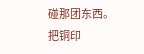碰那团东西。把铜印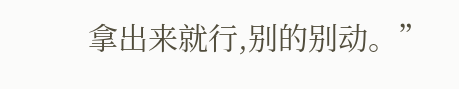拿出来就行,别的别动。”